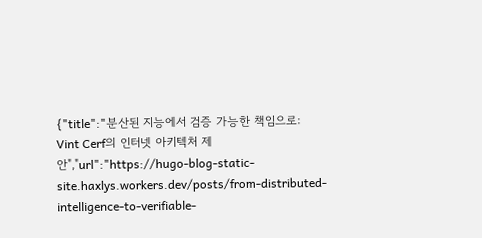{"title":"분산된 지능에서 검증 가능한 책임으로: Vint Cerf의 인터넷 아키텍처 제안","url":"https://hugo-blog-static-site.haxlys.workers.dev/posts/from-distributed-intelligence-to-verifiable-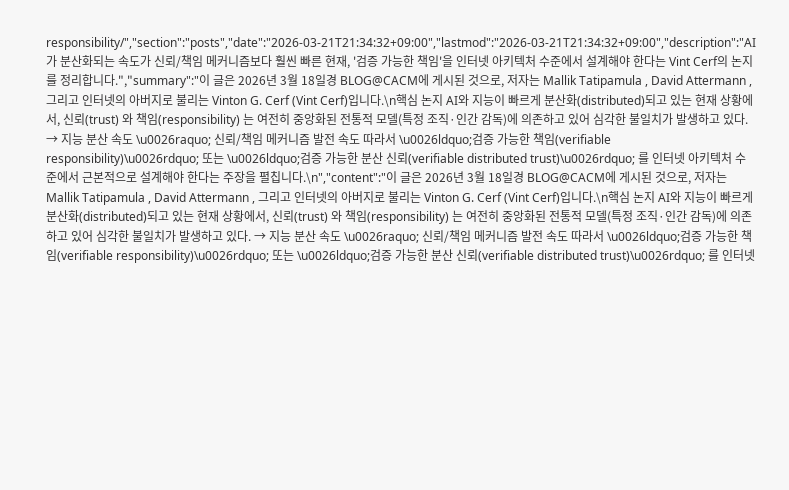responsibility/","section":"posts","date":"2026-03-21T21:34:32+09:00","lastmod":"2026-03-21T21:34:32+09:00","description":"AI가 분산화되는 속도가 신뢰/책임 메커니즘보다 훨씬 빠른 현재, '검증 가능한 책임'을 인터넷 아키텍처 수준에서 설계해야 한다는 Vint Cerf의 논지를 정리합니다.","summary":"이 글은 2026년 3월 18일경 BLOG@CACM에 게시된 것으로, 저자는 Mallik Tatipamula , David Attermann , 그리고 인터넷의 아버지로 불리는 Vinton G. Cerf (Vint Cerf)입니다.\n핵심 논지 AI와 지능이 빠르게 분산화(distributed)되고 있는 현재 상황에서, 신뢰(trust) 와 책임(responsibility) 는 여전히 중앙화된 전통적 모델(특정 조직·인간 감독)에 의존하고 있어 심각한 불일치가 발생하고 있다. → 지능 분산 속도 \u0026raquo; 신뢰/책임 메커니즘 발전 속도 따라서 \u0026ldquo;검증 가능한 책임(verifiable responsibility)\u0026rdquo; 또는 \u0026ldquo;검증 가능한 분산 신뢰(verifiable distributed trust)\u0026rdquo; 를 인터넷 아키텍처 수준에서 근본적으로 설계해야 한다는 주장을 펼칩니다.\n","content":"이 글은 2026년 3월 18일경 BLOG@CACM에 게시된 것으로, 저자는 Mallik Tatipamula , David Attermann , 그리고 인터넷의 아버지로 불리는 Vinton G. Cerf (Vint Cerf)입니다.\n핵심 논지 AI와 지능이 빠르게 분산화(distributed)되고 있는 현재 상황에서, 신뢰(trust) 와 책임(responsibility) 는 여전히 중앙화된 전통적 모델(특정 조직·인간 감독)에 의존하고 있어 심각한 불일치가 발생하고 있다. → 지능 분산 속도 \u0026raquo; 신뢰/책임 메커니즘 발전 속도 따라서 \u0026ldquo;검증 가능한 책임(verifiable responsibility)\u0026rdquo; 또는 \u0026ldquo;검증 가능한 분산 신뢰(verifiable distributed trust)\u0026rdquo; 를 인터넷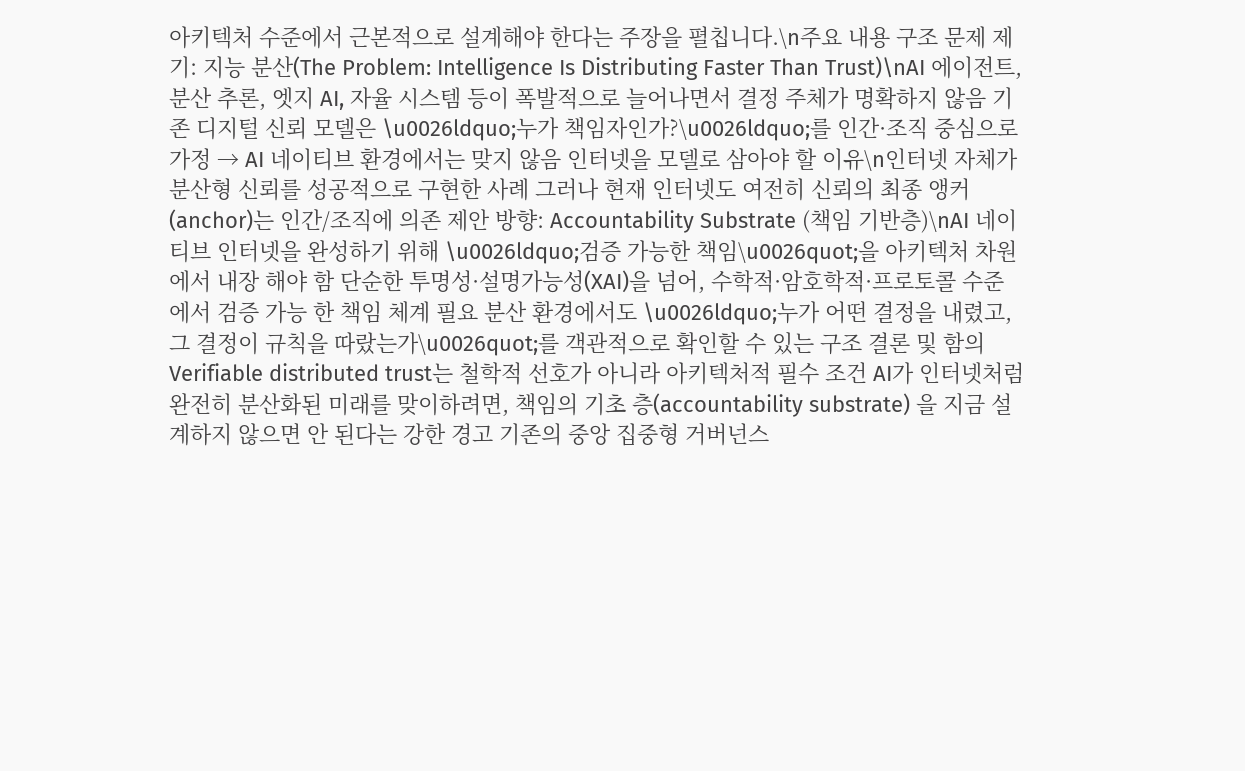아키텍처 수준에서 근본적으로 설계해야 한다는 주장을 펼칩니다.\n주요 내용 구조 문제 제기: 지능 분산(The Problem: Intelligence Is Distributing Faster Than Trust)\nAI 에이전트, 분산 추론, 엣지 AI, 자율 시스템 등이 폭발적으로 늘어나면서 결정 주체가 명확하지 않음 기존 디지털 신뢰 모델은 \u0026ldquo;누가 책임자인가?\u0026ldquo;를 인간·조직 중심으로 가정 → AI 네이티브 환경에서는 맞지 않음 인터넷을 모델로 삼아야 할 이유\n인터넷 자체가 분산형 신뢰를 성공적으로 구현한 사례 그러나 현재 인터넷도 여전히 신뢰의 최종 앵커(anchor)는 인간/조직에 의존 제안 방향: Accountability Substrate (책임 기반층)\nAI 네이티브 인터넷을 완성하기 위해 \u0026ldquo;검증 가능한 책임\u0026quot;을 아키텍처 차원에서 내장 해야 함 단순한 투명성·설명가능성(XAI)을 넘어, 수학적·암호학적·프로토콜 수준에서 검증 가능 한 책임 체계 필요 분산 환경에서도 \u0026ldquo;누가 어떤 결정을 내렸고, 그 결정이 규칙을 따랐는가\u0026quot;를 객관적으로 확인할 수 있는 구조 결론 및 함의 Verifiable distributed trust는 철학적 선호가 아니라 아키텍처적 필수 조건 AI가 인터넷처럼 완전히 분산화된 미래를 맞이하려면, 책임의 기초 층(accountability substrate) 을 지금 설계하지 않으면 안 된다는 강한 경고 기존의 중앙 집중형 거버넌스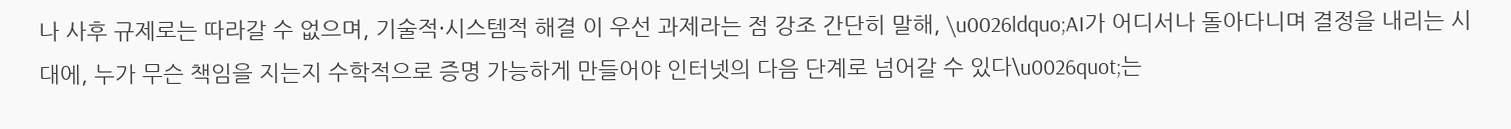나 사후 규제로는 따라갈 수 없으며, 기술적·시스템적 해결 이 우선 과제라는 점 강조 간단히 말해, \u0026ldquo;AI가 어디서나 돌아다니며 결정을 내리는 시대에, 누가 무슨 책임을 지는지 수학적으로 증명 가능하게 만들어야 인터넷의 다음 단계로 넘어갈 수 있다\u0026quot;는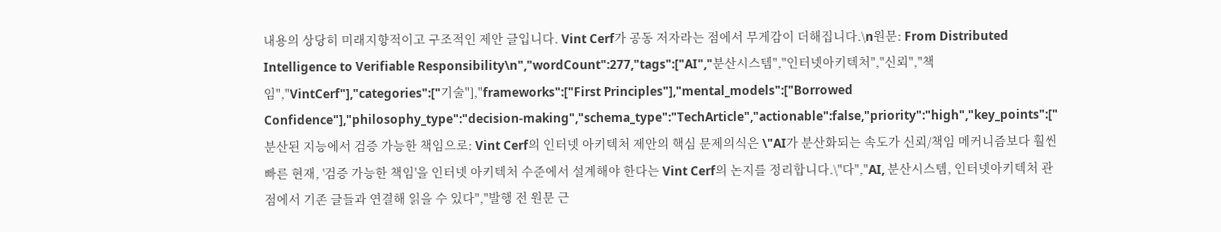내용의 상당히 미래지향적이고 구조적인 제안 글입니다. Vint Cerf가 공동 저자라는 점에서 무게감이 더해집니다.\n원문: From Distributed Intelligence to Verifiable Responsibility\n","wordCount":277,"tags":["AI","분산시스템","인터넷아키텍처","신뢰","책임","VintCerf"],"categories":["기술"],"frameworks":["First Principles"],"mental_models":["Borrowed Confidence"],"philosophy_type":"decision-making","schema_type":"TechArticle","actionable":false,"priority":"high","key_points":["분산된 지능에서 검증 가능한 책임으로: Vint Cerf의 인터넷 아키텍처 제안의 핵심 문제의식은 \"AI가 분산화되는 속도가 신뢰/책임 메커니즘보다 훨씬 빠른 현재, '검증 가능한 책임'을 인터넷 아키텍처 수준에서 설계해야 한다는 Vint Cerf의 논지를 정리합니다.\"다","AI, 분산시스템, 인터넷아키텍처 관점에서 기존 글들과 연결해 읽을 수 있다","발행 전 원문 근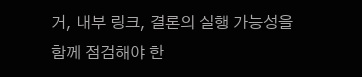거, 내부 링크, 결론의 실행 가능성을 함께 점검해야 한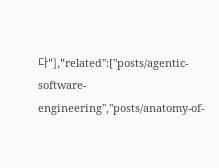다"],"related":["posts/agentic-software-engineering","posts/anatomy-of-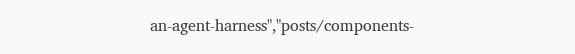an-agent-harness","posts/components-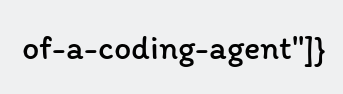of-a-coding-agent"]}